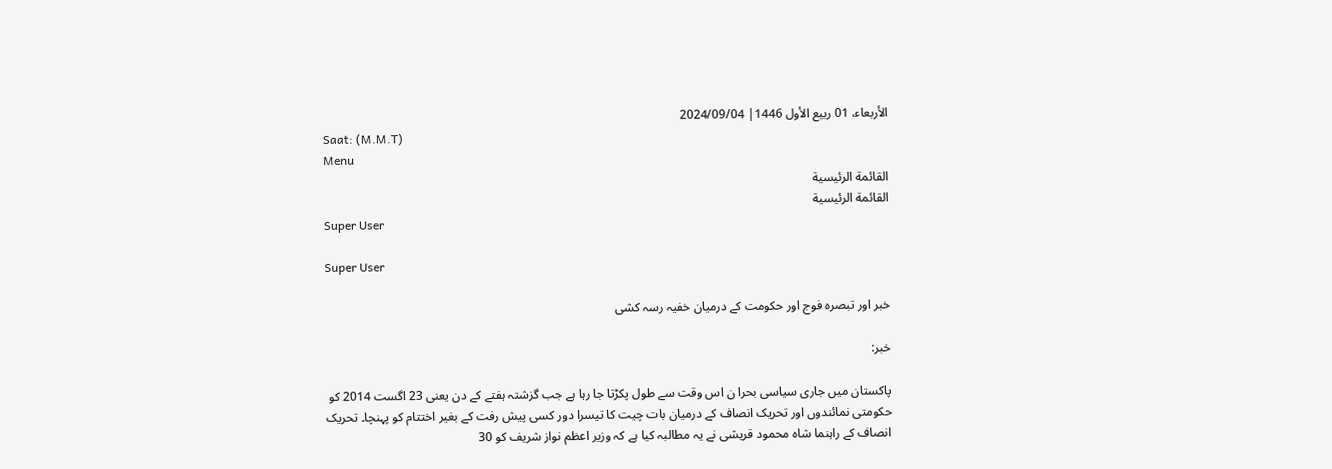الأربعاء، 01 ربيع الأول 1446| 2024/09/04
Saat: (M.M.T)
Menu
القائمة الرئيسية
القائمة الرئيسية
Super User

Super User

خبر اور تبصرہ فوج اور حکومت کے درمیان خفیہ رسہ کشی

خبر:

پاکستان میں جاری سیاسی بحرا ن اس وقت سے طول پکڑتا جا رہا ہے جب گزشتہ ہفتے کے دن یعنی 23 اگست 2014 کو حکومتی نمائندوں اور تحریک انصاف کے درمیان بات چیت کا تیسرا دور کسی پیش رفت کے بغیر اختتام کو پہنچا۔ تحریک انصاف کے راہنما شاہ محمود قریشی نے یہ مطالبہ کیا ہے کہ وزیر اعظم نواز شریف کو 30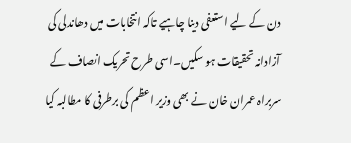دن کے لیے استعفی دینا چاہیے تاکہ انتخابات میں دھاندلی کی آزادانہ تحقیقات ہو سکیں۔اسی طرح تحریک انصاف کے سربراہ عمران خان نے بھی وزیر اعظم کی برطرفی کا مطالبہ کیا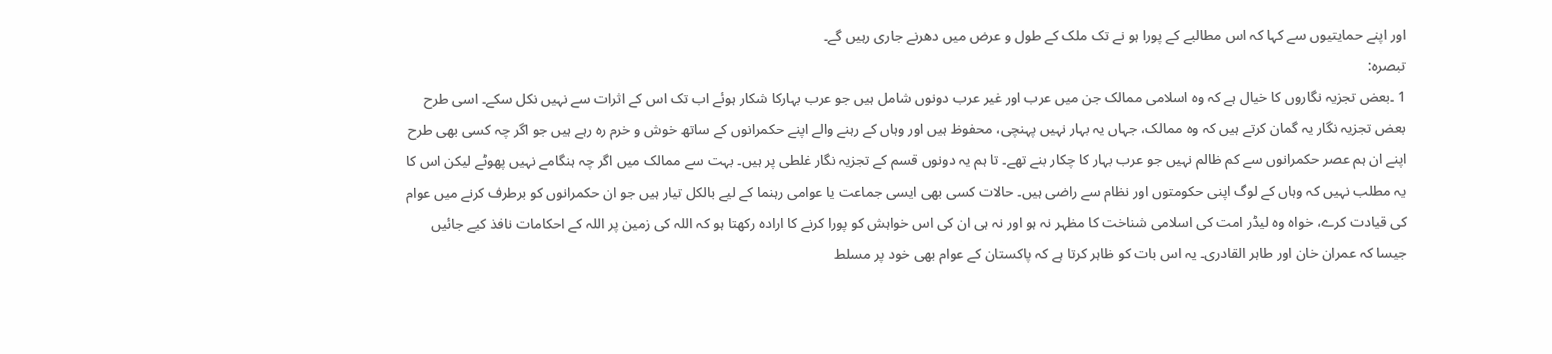اور اپنے حمایتیوں سے کہا کہ اس مطالبے کے پورا ہو نے تک ملک کے طول و عرض میں دھرنے جاری رہیں گے۔
تبصرہ:
1 ۔بعض تجزیہ نگاروں کا خیال ہے کہ وہ اسلامی ممالک جن میں عرب اور غیر عرب دونوں شامل ہیں جو عرب بہارکا شکار ہوئے اب تک اس کے اثرات سے نہیں نکل سکے۔ اسی طرح بعض تجزیہ نگار یہ گمان کرتے ہیں کہ وہ ممالک، جہاں یہ بہار نہیں پہنچی، محفوظ ہیں اور وہاں کے رہنے والے اپنے حکمرانوں کے ساتھ خوش و خرم رہ رہے ہیں جو اگر چہ کسی بھی طرح اپنے ان ہم عصر حکمرانوں سے کم ظالم نہیں جو عرب بہار کا چکار بنے تھے۔ تا ہم یہ دونوں قسم کے تجزیہ نگار غلطی پر ہیں۔ بہت سے ممالک میں اگر چہ ہنگامے نہیں پھوٹے لیکن اس کا یہ مطلب نہیں کہ وہاں کے لوگ اپنی حکومتوں اور نظام سے راضی ہیں۔ حالات کسی بھی ایسی جماعت یا عوامی رہنما کے لیے بالکل تیار ہیں جو ان حکمرانوں کو برطرف کرنے میں عوام کی قیادت کرے، خواہ وہ لیڈر امت کی اسلامی شناخت کا مظہر نہ ہو اور نہ ہی ان کی اس خواہش کو پورا کرنے کا ارادہ رکھتا ہو کہ اللہ کی زمین پر اللہ کے احکامات نافذ کیے جائیں جیسا کہ عمران خان اور طاہر القادری۔ یہ اس بات کو ظاہر کرتا ہے کہ پاکستان کے عوام بھی خود پر مسلط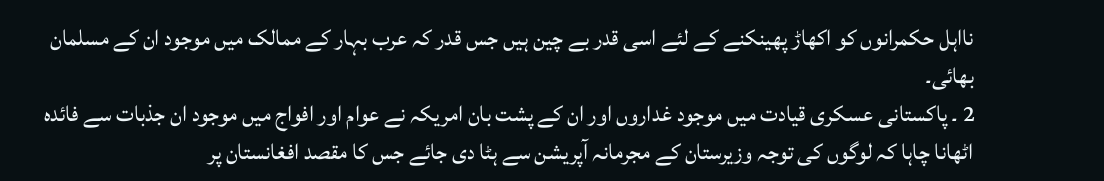نااہل حکمرانوں کو اکھاڑ پھینکنے کے لئے اسی قدر بے چین ہیں جس قدر کہ عرب بہار کے ممالک میں موجود ان کے مسلمان بھائی۔
2 ۔ پاکستانی عسکری قیادت میں موجود غداروں اور ان کے پشت بان امریکہ نے عوام اور افواج میں موجود ان جذبات سے فائدہ اٹھانا چاہا کہ لوگوں کی توجہ وزیرستان کے مجرمانہ آپریشن سے ہٹا دی جائے جس کا مقصد افغانستان پر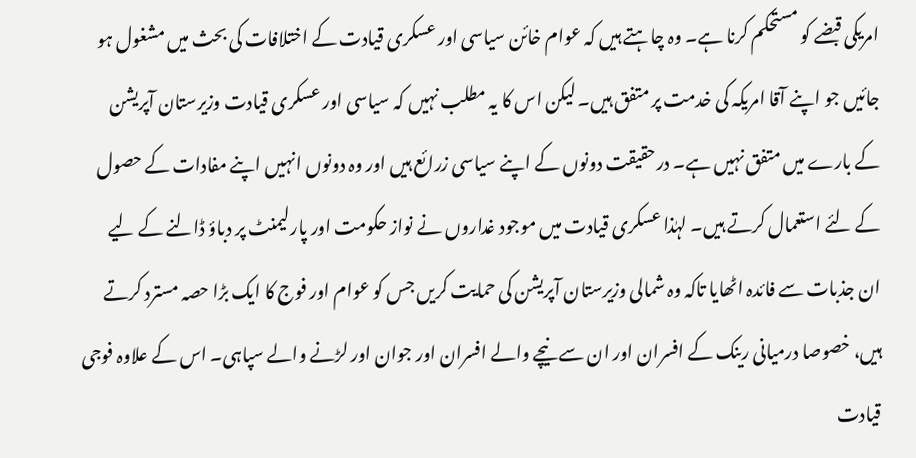امریکی قبضے کو مستحکم کرنا ہے۔ وہ چاہتے ہیں کہ عوام خائن سیاسی اور عسکری قیادت کے اختلافات کی بحث میں مشغول ہو جائیں جو اپنے آقا امریکہ کی خدمت پر متفق ہیں۔ لیکن اس کا یہ مطلب نہیں کہ سیاسی اور عسکری قیادت وزیرستان آپریشن کے بارے میں متفق نہیں ہے۔ درحقیقت دونوں کے اپنے سیاسی زرائع ہیں اور وہ دونوں انہیں اپنے مفادات کے حصول کے لئے استعمال کرتے ہیں۔ لہٰذا عسکری قیادت میں موجود غداروں نے نواز حکومت اور پارلیمنٹ پر دباؤ ڈالنے کے لیے ان جذبات سے فائدہ اٹھایا تاکہ وہ شمالی وزیرستان آپریشن کی حمایت کریں جس کو عوام اور فوج کا ایک بڑا حصہ مسترد کرتے ہیں، خصوصا درمیانی رینک کے افسران اور ان سے نیچے والے افسران اور جوان اور لڑنے والے سپاہی۔ اس کے علاوہ فوجی قیادت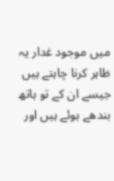میں موجود غدار یہ ظاہر کرنا چاہتے ہیں جیسے ان کے تو ہاتھ بندھے ہوئے ہیں اور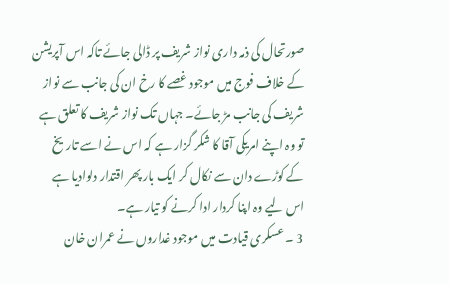صورتحال کی ذمہ داری نواز شریف پر ڈالی جائے تاکہ اس آپریشن کے خلاف فوج میں موجود غصے کا رخ ان کی جانب سے نواز شریف کی جانب مڑ جائے۔ جہاں تک نواز شریف کا تعلق ہے تو وہ اپنے امریکی آقا کا شکر گزار ہے کہ اس نے اسے تاریخ کے کوڑے دان سے نکال کر ایک بار پھر اقتدار دلوادیا ہے اس لیے وہ اپنا کردار ادا کرنے کو تیار ہے۔
3 ۔ عسکری قیادت میں موجود غداروں نے عمران خان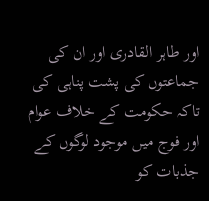اور طاہر القادری اور ان کی جماعتوں کی پشت پناہی کی تاکہ حکومت کے خلاف عوام اور فوج میں موجود لوگوں کے جذبات کو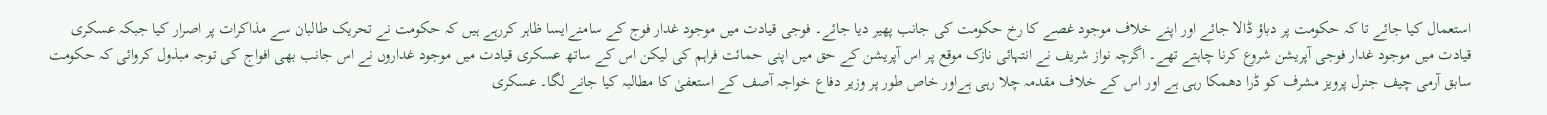استعمال کیا جائے تا کہ حکومت پر دباؤ ڈالا جائے اور اپنے خلاف موجود غصے کا رخ حکومت کی جانب پھیر دیا جائے۔ فوجی قیادت میں موجود غدار فوج کے سامنےایسا ظاہر کررہے ہیں کہ حکومت نے تحریک طالبان سے مذاکرات پر اصرار کیا جبکہ عسکری قیادت میں موجود غدار فوجی آپریشن شروع کرنا چاہتے تھے۔ اگرچہ نواز شریف نے انتہائی نازک موقع پر اس آپریشن کے حق میں اپنی حمائت فراہم کی لیکن اس کے ساتھ عسکری قیادت میں موجود غداروں نے اس جانب بھی افواج کی توجہ مبذول کروائی کہ حکومت سابق آرمی چیف جنرل پرویز مشرف کو ڈرا دھمکا رہی ہے اور اس کے خلاف مقدمہ چلا رہی ہےاور خاص طور پر وزیر دفاع خواجہ آصف کے استعفیٰ کا مطالبہ کیا جانے لگا۔ عسکری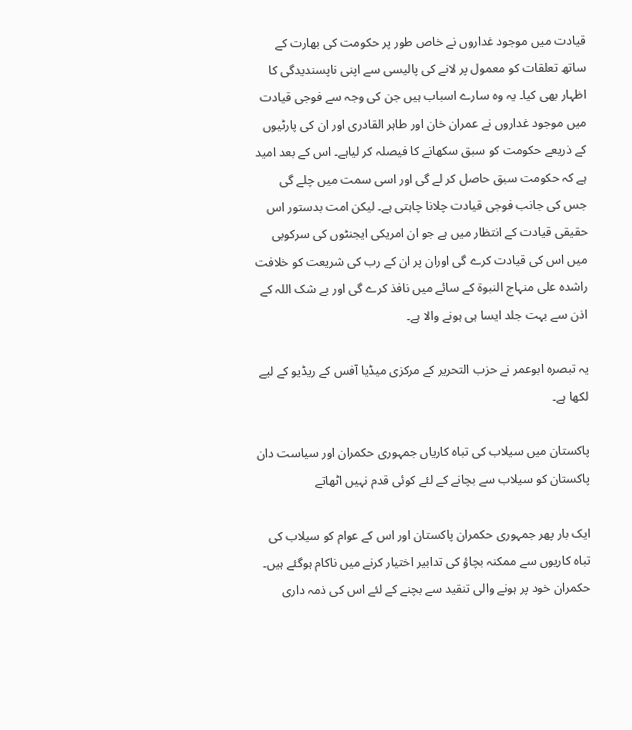قیادت میں موجود غداروں نے خاص طور پر حکومت کی بھارت کے ساتھ تعلقات کو معمول پر لانے کی پالیسی سے اپنی ناپسندیدگی کا اظہار بھی کیا۔ یہ وہ سارے اسباب ہیں جن کی وجہ سے فوجی قیادت میں موجود غداروں نے عمران خان اور طاہر القادری اور ان کی پارٹیوں کے ذریعے حکومت کو سبق سکھانے کا فیصلہ کر لیاہے۔ اس کے بعد امید ہے کہ حکومت سبق حاصل کر لے گی اور اسی سمت میں چلے گی جس کی جانب فوجی قیادت چلانا چاہتی ہے۔ لیکن امت بدستور اس حقیقی قیادت کے انتظار میں ہے جو ان امریکی ایجنٹوں کی سرکوبی میں اس کی قیادت کرے گی اوران پر ان کے رب کی شریعت کو خلافت راشدہ علی منہاج النبوۃ کے سائے میں نافذ کرے گی اور بے شک اللہ کے اذن سے بہت جلد ایسا ہی ہونے والا ہے۔

یہ تبصرہ ابوعمر نے حزب التحریر کے مرکزی میڈیا آفس کے ریڈیو کے لیے لکھا ہے۔

پاکستان میں سیلاب کی تباہ کاریاں جمہوری حکمران اور سیاست دان پاکستان کو سیلاب سے بچانے کے لئے کوئی قدم نہیں اٹھاتے

ایک بار پھر جمہوری حکمران پاکستان اور اس کے عوام کو سیلاب کی تباہ کاریوں سے ممکنہ بچاؤ کی تدابیر اختیار کرنے میں ناکام ہوگئے ہیں۔ حکمران خود پر ہونے والی تنقید سے بچنے کے لئے اس کی ذمہ داری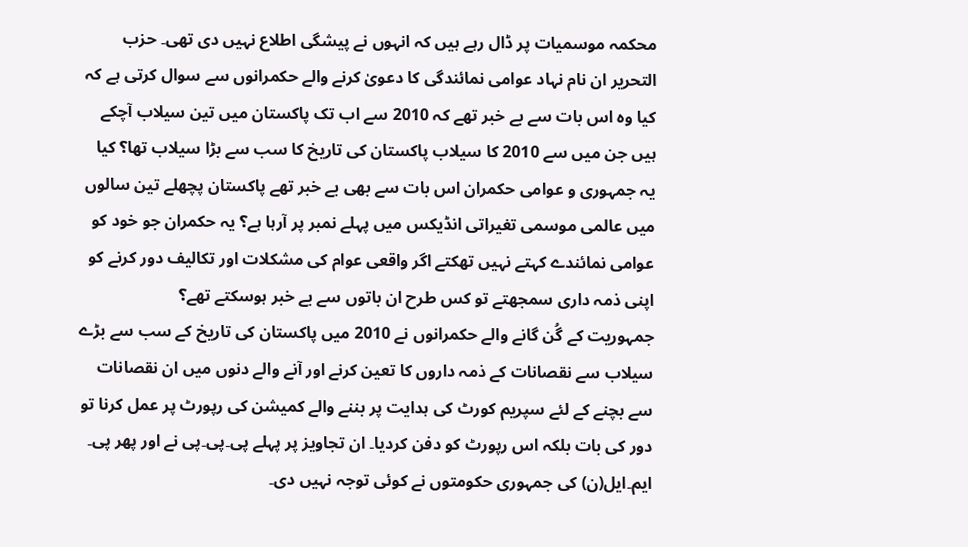محکمہ موسمیات پر ڈال رہے ہیں کہ انہوں نے پیشگی اطلاع نہیں دی تھی۔ حزب التحریر ان نام نہاد عوامی نمائندگی کا دعویٰ کرنے والے حکمرانوں سے سوال کرتی ہے کہ کیا وہ اس بات سے بے خبر تھے کہ 2010 سے اب تک پاکستان میں تین سیلاب آچکے ہیں جن میں سے 2010 کا سیلاب پاکستان کی تاریخ کا سب سے بڑا سیلاب تھا؟ کیا یہ جمہوری و عوامی حکمران اس بات سے بھی بے خبر تھے پاکستان پچھلے تین سالوں میں عالمی موسمی تغیراتی انڈیکس میں پہلے نمبر پر آرہا ہے؟ یہ حکمران جو خود کو عوامی نمائندے کہتے نہیں تھکتے اگر واقعی عوام کی مشکلات اور تکالیف دور کرنے کو اپنی ذمہ داری سمجھتے تو کس طرح ان باتوں سے بے خبر ہوسکتے تھے؟
جمہوریت کے گُن گانے والے حکمرانوں نے 2010 میں پاکستان کی تاریخ کے سب سے بڑے سیلاب سے نقصانات کے ذمہ داروں کا تعین کرنے اور آنے والے دنوں میں ان نقصانات سے بچنے کے لئے سپریم کورٹ کی ہدایت پر بننے والے کمیشن کی رپورٹ پر عمل کرنا تو دور کی بات بلکہ اس رپورٹ کو دفن کردیا۔ ان تجاویز پر پہلے پی۔پی۔پی نے اور پھر پی۔ ایم۔ایل(ن) کی جمہوری حکومتوں نے کوئی توجہ نہیں دی۔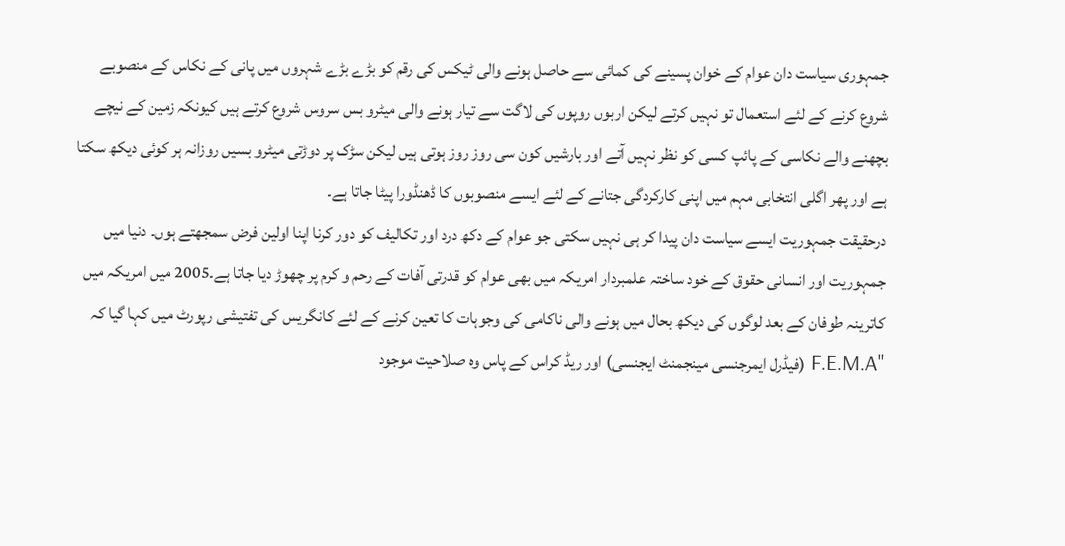جمہوری سیاست دان عوام کے خوان پسینے کی کمائی سے حاصل ہونے والی ٹیکس کی رقم کو بڑے بڑے شہروں میں پانی کے نکاس کے منصوبے شروع کرنے کے لئے استعمال تو نہیں کرتے لیکن اربوں روپوں کی لاگت سے تیار ہونے والی میٹرو بس سروس شروع کرتے ہیں کیونکہ زمین کے نیچے بچھنے والے نکاسی کے پائپ کسی کو نظر نہیں آتے اور بارشیں کون سی روز روز ہوتی ہیں لیکن سڑک پر دوڑتی میٹرو بسیں روزانہ ہر کوئی دیکھ سکتا ہے اور پھر اگلی انتخابی مہم میں اپنی کارکردگی جتانے کے لئے ایسے منصوبوں کا ڈھنڈورا پیٹا جاتا ہے۔
درحقیقت جمہوریت ایسے سیاست دان پیدا کر ہی نہیں سکتی جو عوام کے دکھ درد اور تکالیف کو دور کرنا اپنا اولین فرض سمجھتے ہوں۔ دنیا میں جمہوریت اور انسانی حقوق کے خود ساختہ علمبردار امریکہ میں بھی عوام کو قدرتی آفات کے رحم و کرم پر چھوڑ دیا جاتا ہے۔2005 میں امریکہ میں کاترینہ طوفان کے بعد لوگوں کی دیکھ بحال میں ہونے والی ناکامی کی وجوہات کا تعین کرنے کے لئے کانگریس کی تفتیشی رپورٹ میں کہا گیا کہ "F.E.M.A (فیڈرل ایمرجنسی مینجمنٹ ایجنسی) اور ریڈ کراس کے پاس وہ صلاحیت موجود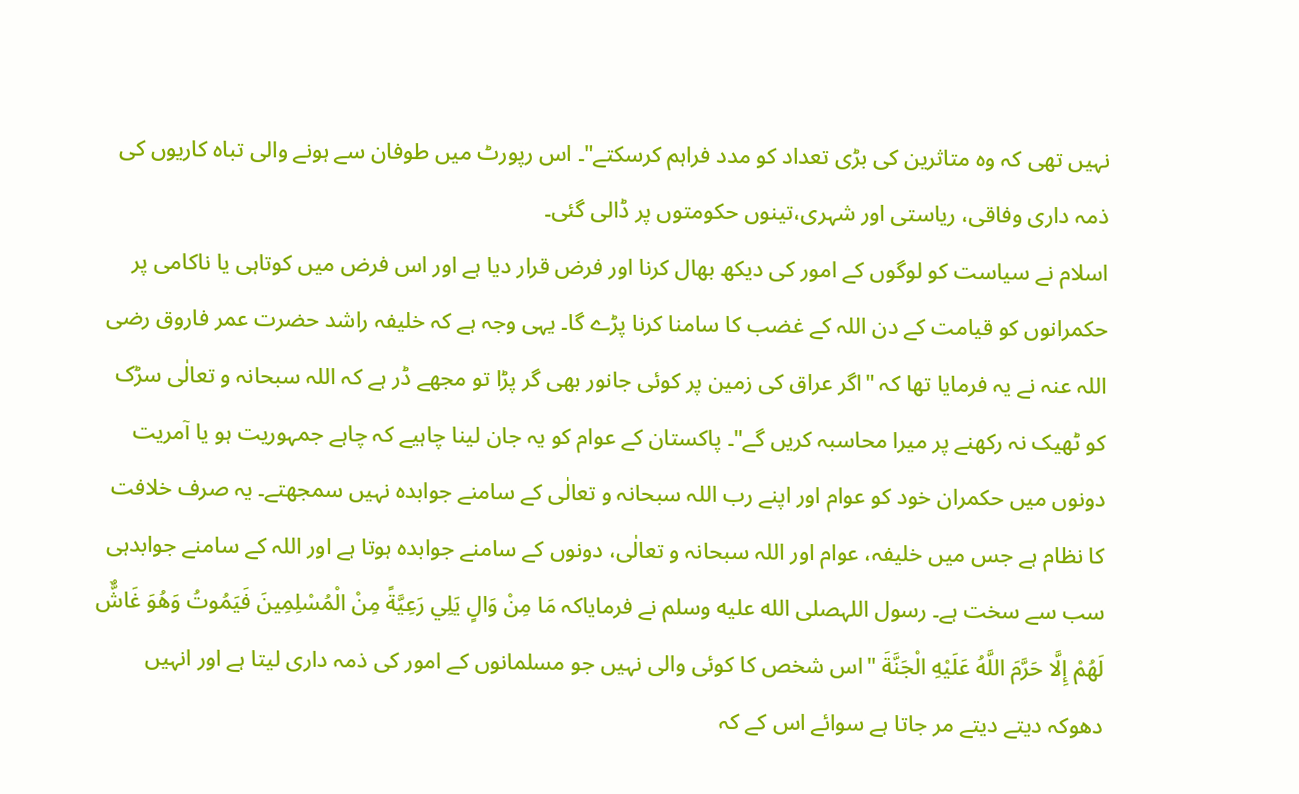نہیں تھی کہ وہ متاثرین کی بڑی تعداد کو مدد فراہم کرسکتے"۔ اس رپورٹ میں طوفان سے ہونے والی تباہ کاریوں کی ذمہ داری وفاقی، ریاستی اور شہری،تینوں حکومتوں پر ڈالی گئی۔
اسلام نے سیاست کو لوگوں کے امور کی دیکھ بھال کرنا اور فرض قرار دیا ہے اور اس فرض میں کوتاہی یا ناکامی پر حکمرانوں کو قیامت کے دن اللہ کے غضب کا سامنا کرنا پڑے گا۔ یہی وجہ ہے کہ خلیفہ راشد حضرت عمر فاروق رضی اللہ عنہ نے یہ فرمایا تھا کہ "اگر عراق کی زمین پر کوئی جانور بھی گر پڑا تو مجھے ڈر ہے کہ اللہ سبحانہ و تعالٰی سڑک کو ٹھیک نہ رکھنے پر میرا محاسبہ کریں گے"۔ پاکستان کے عوام کو یہ جان لینا چاہیے کہ چاہے جمہوریت ہو یا آمریت دونوں میں حکمران خود کو عوام اور اپنے رب اللہ سبحانہ و تعالٰی کے سامنے جوابدہ نہیں سمجھتے۔ یہ صرف خلافت کا نظام ہے جس میں خلیفہ، عوام اور اللہ سبحانہ و تعالٰی، دونوں کے سامنے جوابدہ ہوتا ہے اور اللہ کے سامنے جوابدہی سب سے سخت ہے۔ رسول اللہصلى الله عليه وسلم نے فرمایاکہ مَا مِنْ وَالٍ يَلِي رَعِيَّةً مِنْ الْمُسْلِمِينَ فَيَمُوتُ وَهُوَ غَاشٌّ لَهُمْ إِلَّا حَرَّمَ اللَّهُ عَلَيْهِ الْجَنَّةَ "اس شخص کا کوئی والی نہیں جو مسلمانوں کے امور کی ذمہ داری لیتا ہے اور انہیں دھوکہ دیتے دیتے مر جاتا ہے سوائے اس کے کہ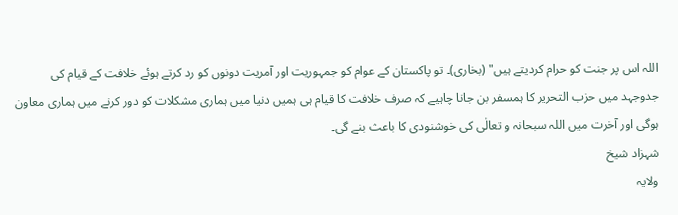اللہ اس پر جنت کو حرام کردیتے ہیں" (بخاری)۔ تو پاکستان کے عوام کو جمہوریت اور آمریت دونوں کو رد کرتے ہوئے خلافت کے قیام کی جدوجہد میں حزب التحریر کا ہمسفر بن جانا چاہیے کہ صرف خلافت کا قیام ہی ہمیں دنیا میں ہماری مشکلات کو دور کرنے میں ہماری معاون ہوگی اور آخرت میں اللہ سبحانہ و تعالٰی کی خوشنودی کا باعث بنے گی۔
شہزاد شیخ
ولایہ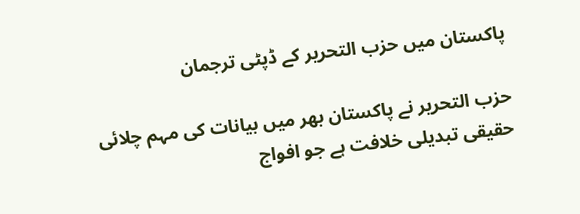پاکستان میں حزب التحریر کے ڈپٹی ترجمان

حزب التحریر نے پاکستان بھر میں بیانات کی مہم چلائی حقیقی تبدیلی خلافت ہے جو افواج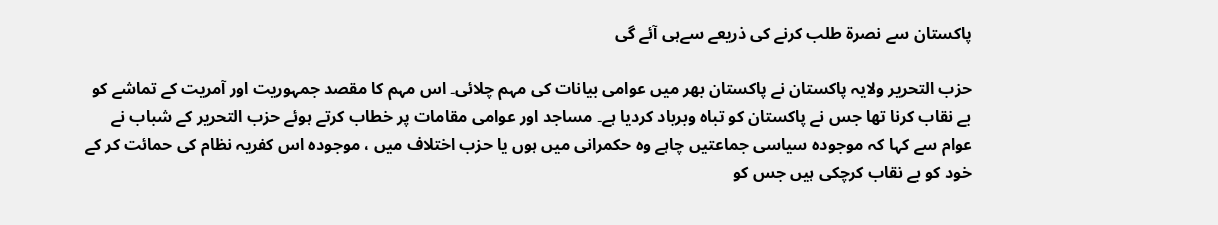پاکستان سے نصرۃ طلب کرنے کی ذریعے سےہی آئے گی

حزب التحریر ولایہ پاکستان نے پاکستان بھر میں عوامی بیانات کی مہم چلائی۔ اس مہم کا مقصد جمہوریت اور آمریت کے تماشے کو بے نقاب کرنا تھا جس نے پاکستان کو تباہ وبرباد کردیا ہے۔ مساجد اور عوامی مقامات پر خطاب کرتے ہوئے حزب التحریر کے شباب نے عوام سے کہا کہ موجودہ سیاسی جماعتیں چاہے وہ حکمرانی میں ہوں یا حزب اختلاف میں ، موجودہ اس کفریہ نظام کی حمائت کر کے خود کو بے نقاب کرچکی ہیں جس کو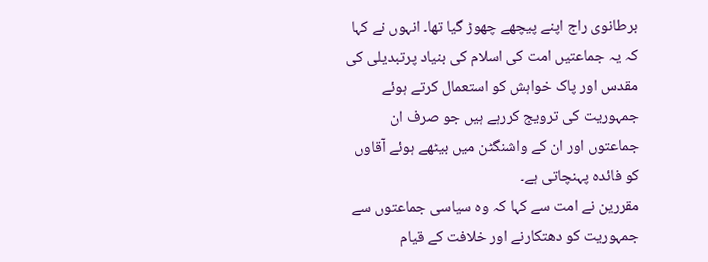برطانوی راج اپنے پیچھے چھوڑ گیا تھا۔ انہوں نے کہا کہ یہ جماعتیں امت کی اسلام کی بنیاد پرتبدیلی کی مقدس اور پاک خواہش کو استعمال کرتے ہوئے جمہوریت کی ترویج کررہے ہیں جو صرف ان جماعتوں اور ان کے واشنگٹن میں بیٹھے ہوئے آقاوں کو فائدہ پہنچاتی ہے۔
مقررین نے امت سے کہا کہ وہ سیاسی جماعتوں سے جمہوریت کو دھتکارنے اور خلافت کے قیام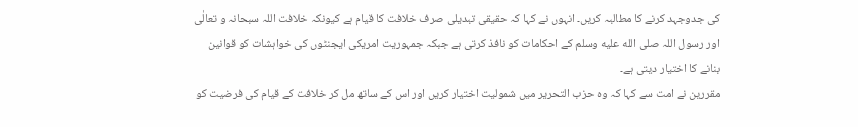کی جدوجہد کرنے کا مطالبہ کریں۔ انہوں نے کہا کہ حقیقی تبدیلی صرف خلافت کا قیام ہے کیونکہ خلافت اللہ سبحانہ و تعالٰی اور رسول اللہ صلى الله عليه وسلم کے احکامات کو نافذ کرتی ہے جبکہ جمہوریت امریکی ایجنٹوں کی خواہشات کو قوانین بنانے کا اختیار دیتی ہے۔
مقررین نے امت سے کہا کہ وہ حزب التحریر میں شمولیت اختیار کریں اور اس کے ساتھ مل کر خلافت کے قیام کی فرضیت کو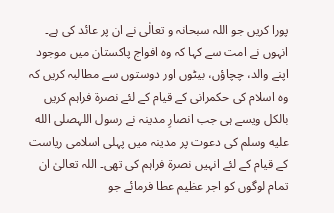پورا کریں جو اللہ سبحانہ و تعالٰی نے ان پر عائد کی ہے۔ انہوں نے امت سے کہا کہ وہ افواج پاکستان میں موجود اپنے والد، چچاؤں، بیٹوں اور دوستوں سے مطالبہ کریں کہ وہ اسلام کی حکمرانی کے قیام کے لئے نصرۃ فراہم کریں بالکل ویسے ہی جب انصارِ مدینہ نے رسول اللہصلى الله عليه وسلم کی دعوت پر مدینہ میں پہلی اسلامی ریاست کے قیام کے لئے انہیں نصرۃ فراہم کی تھی۔ اللہ تعالیٰ ان تمام لوگوں کو اجر عظیم عطا فرمائے جو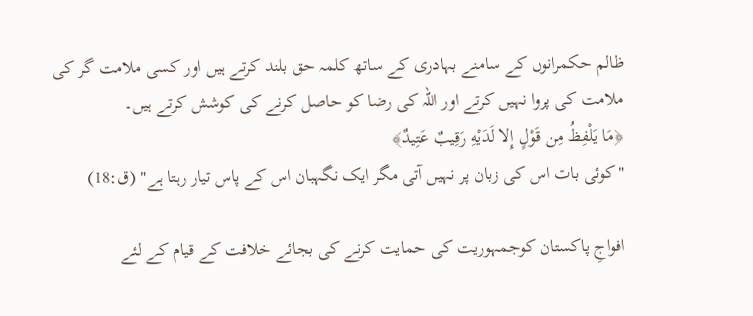ظالم حکمرانوں کے سامنے بہادری کے ساتھ کلمہ حق بلند کرتے ہیں اور کسی ملامت گر کی ملامت کی پروا نہیں کرتے اور اللہ کی رضا کو حاصل کرنے کی کوشش کرتے ہیں۔
﴿مَا يَلْفِظُ مِن قَوْلٍ إِلا لَدَيْهِ رَقِيبٌ عَتِيدٌ﴾
"کوئی بات اس کی زبان پر نہیں آتی مگر ایک نگہبان اس کے پاس تیار رہتا ہے" (ق:18)

افواجِ پاکستان کوجمہوریت کی حمایت کرنے کی بجائے خلافت کے قیام کے لئے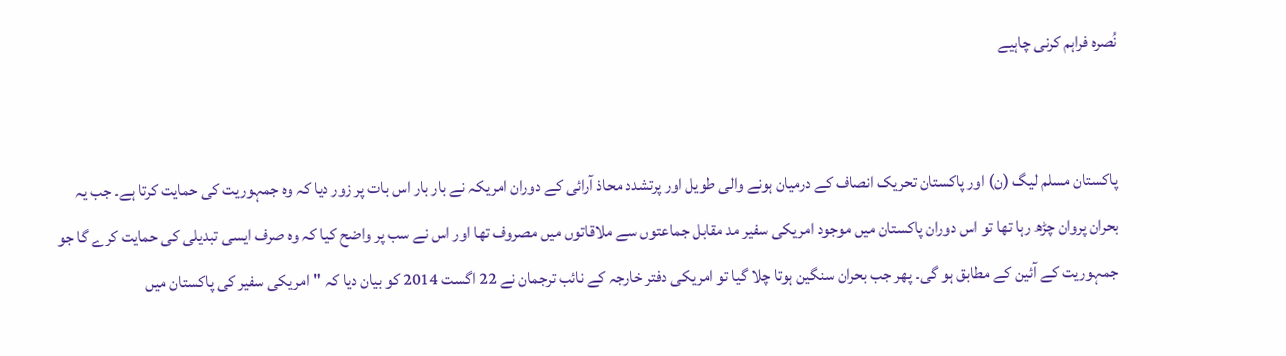نُصرہ فراہم کرنی چاہیے


پاکستان مسلم لیگ (ن) اور پاکستان تحریک انصاف کے درمیان ہونے والی طویل اور پرتشدد محاذ آرائی کے دوران امریکہ نے بار بار اس بات پر زور دیا کہ وہ جمہوریت کی حمایت کرتا ہے۔ جب یہ بحران پروان چڑھ رہا تھا تو اس دوران پاکستان میں موجود امریکی سفیر مد مقابل جماعتوں سے ملاقاتوں میں مصروف تھا اور اس نے سب پر واضح کیا کہ وہ صرف ایسی تبدیلی کی حمایت کرے گا جو جمہوریت کے آئین کے مطابق ہو گی۔ پھر جب بحران سنگین ہوتا چلا گیا تو امریکی دفتر خارجہ کے نائب ترجمان نے 22 اگست 2014 کو بیان دیا کہ "امریکی سفیر کی پاکستان میں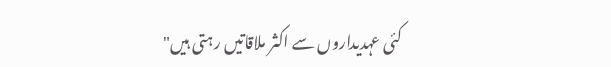کئی عہدیداروں سے اکثر ملاقاتیں رہتی ہیں"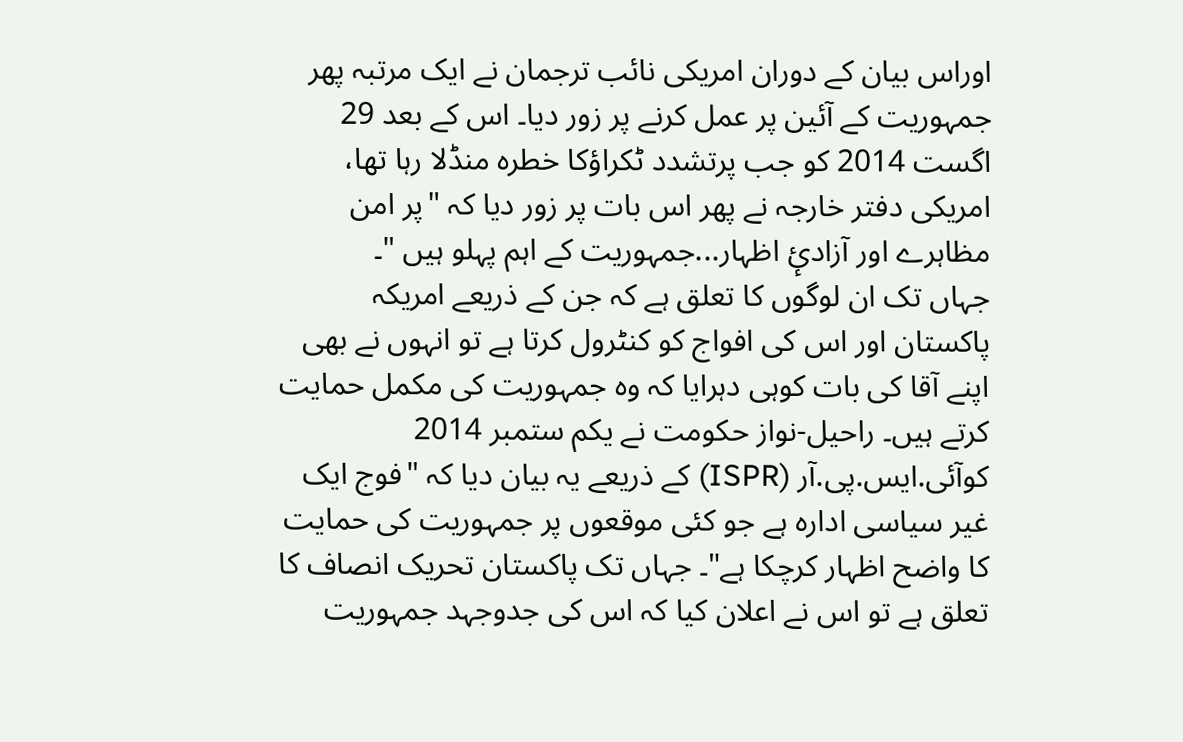اوراس بیان کے دوران امریکی نائب ترجمان نے ایک مرتبہ پھر جمہوریت کے آئین پر عمل کرنے پر زور دیا۔ اس کے بعد 29 اگست 2014 کو جب پرتشدد ٹکراؤکا خطرہ منڈلا رہا تھا، امریکی دفتر خارجہ نے پھر اس بات پر زور دیا کہ "پر امن مظاہرے اور آزادیٕٔ اظہار...جمہوریت کے اہم پہلو ہیں "۔
جہاں تک ان لوگوں کا تعلق ہے کہ جن کے ذریعے امریکہ پاکستان اور اس کی افواج کو کنٹرول کرتا ہے تو انہوں نے بھی اپنے آقا کی بات کوہی دہرایا کہ وہ جمہوریت کی مکمل حمایت کرتے ہیں۔ راحیل-نواز حکومت نے یکم ستمبر 2014 کوآئی.ایس.پی.آر (ISPR) کے ذریعے یہ بیان دیا کہ "فوج ایک غیر سیاسی ادارہ ہے جو کئی موقعوں پر جمہوریت کی حمایت کا واضح اظہار کرچکا ہے"۔ جہاں تک پاکستان تحریک انصاف کا تعلق ہے تو اس نے اعلان کیا کہ اس کی جدوجہد جمہوریت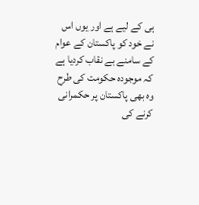ہی کے لیے ہے اور یوں اس نے خود کو پاکستان کے عوام کے سامنے بے نقاب کردیا ہے کہ موجودہ حکومت کی طرح وہ بھی پاکستان پر حکمرانی کرنے کی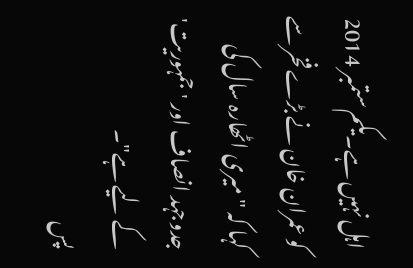اہل نہیں ہے۔یکم ستمبر 2014 کو عمران خان نے بڑے فخر سے کہا کہ "میری اٹھارہ سال کی جدوجہد انصاف اور 'جمہوریت' کے لیے ہے"۔
پس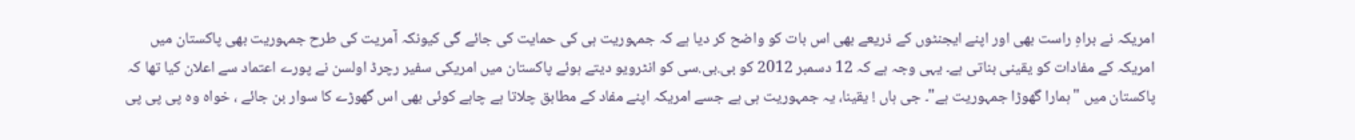امریکہ نے براہِ راست بھی اور اپنے ایجنٹوں کے ذریعے بھی اس بات کو واضح کر دیا ہے کہ جمہوریت ہی کی حمایت کی جائے گی کیونکہ آمریت کی طرح جمہوریت بھی پاکستان میں امریکہ کے مفادات کو یقینی بناتی ہے۔ یہی وجہ ہے کہ 12 دسمبر 2012 کو بی.بی.سی کو انٹرویو دیتے ہوئے پاکستان میں امریکی سفیر رچرڈ اولسن نے پورے اعتماد سے اعلان کیا تھا کہ پاکستان میں "ہمارا گھوڑا جمہوریت ہے"۔ جی ہاں ! یقینا، یہ جمہوریت ہی ہے جسے امریکہ اپنے مفاد کے مطابق چلاتا ہے چاہے کوئی بھی اس گھوڑے کا سوار بن جائے ، خواہ وہ پی پی پی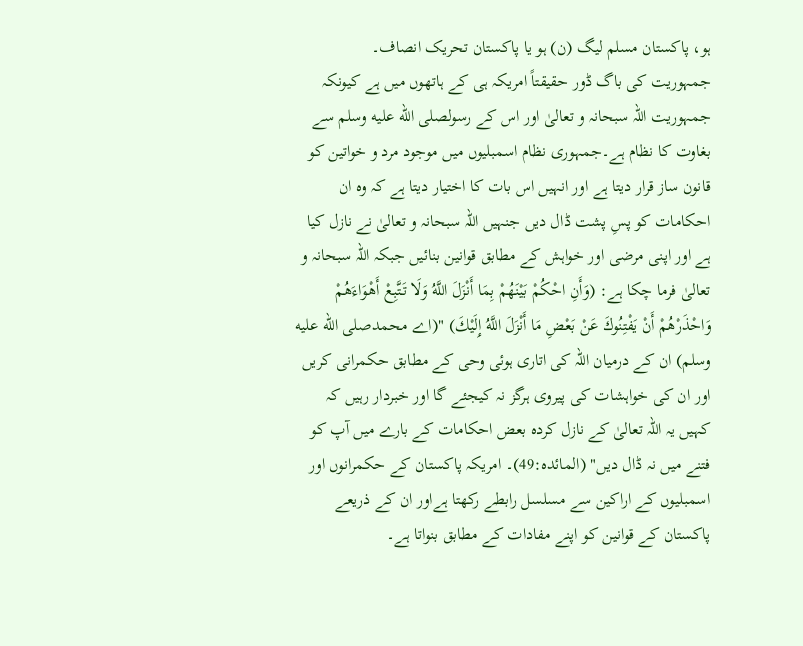ہو، پاکستان مسلم لیگ (ن) ہو یا پاکستان تحریک انصاف۔
جمہوریت کی باگ ڈور حقیقتاً امریکہ ہی کے ہاتھوں میں ہے کیونکہ جمہوریت اللہ سبحانہ و تعالیٰ اور اس کے رسولصلى الله عليه وسلم سے بغاوت کا نظام ہے۔جمہوری نظام اسمبلیوں میں موجود مرد و خواتین کو قانون ساز قرار دیتا ہے اور انہیں اس بات کا اختیار دیتا ہے کہ وہ ان احکامات کو پسِ پشت ڈال دیں جنہیں اللہ سبحانہ و تعالیٰ نے نازل کیا ہے اور اپنی مرضی اور خواہش کے مطابق قوانین بنائیں جبکہ اللہ سبحانہ و تعالیٰ فرما چکا ہے: (وَأَنِ احْكُمْ بَيْنَهُمْ بِمَا أَنْزَلَ اللَّهُ وَلَا تَتَّبِعْ أَهْوَاءَهُمْ وَاحْذَرْهُمْ أَنْ يَفْتِنُوكَ عَنْ بَعْضِ مَا أَنْزَلَ اللَّهُ إِلَيْكَ) "(اے محمدصلى الله عليه وسلم) ان کے درمیان اللہ کی اتاری ہوئی وحی کے مطابق حکمرانی کریں اور ان کی خواہشات کی پیروی ہرگز نہ کیجئے گا اور خبردار رہیں کہ کہیں یہ اللہ تعالیٰ کے نازل کردہ بعض احکامات کے بارے میں آپ کو فتنے میں نہ ڈال دیں" (المائدہ:49)۔ امریکہ پاکستان کے حکمرانوں اور اسمبلیوں کے اراکین سے مسلسل رابطے رکھتا ہےاور ان کے ذریعے پاکستان کے قوانین کو اپنے مفادات کے مطابق بنواتا ہے۔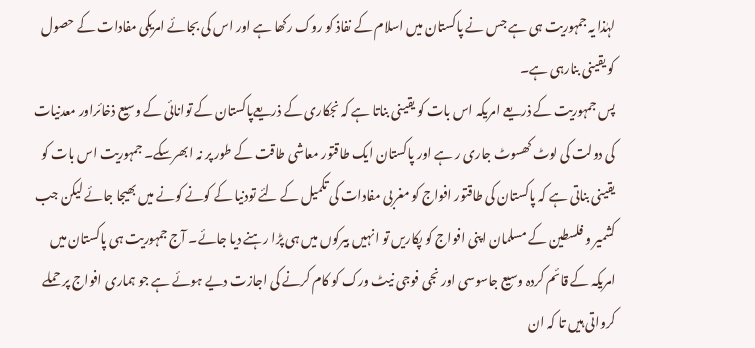لہٰذا یہ جمہوریت ہی ہے جس نے پاکستان میں اسلام کے نفاذ کو روک رکھا ہے اور اس کی بجائے امریکی مفادات کے حصول کو یقینی بنارہی ہے۔
پس جمہوریت کے ذریعے امریکہ اس بات کو یقینی بناتا ہے کہ نجکاری کے ذریعےپاکستان کے توانائی کے وسیع ذخائراور معدنیات کی دولت کی لوٹ کھسوٹ جاری ر ہے اور پاکستان ایک طاقتور معاشی طاقت کے طور پر نہ ابھرسکے۔ جمہوریت اس بات کو یقینی بناتی ہے کہ پاکستان کی طاقتور افواج کو مغربی مفادات کی تکمیل کے لئے تودنیا کے کونے کونے میں بھیجا جائے لیکن جب کشمیر و فلسطین کے مسلمان اپنی افواج کو پکاریں تو انہیں بیرکوں میں ہی پڑا رہنے دیا جائے۔ آج جمہوریت ہی پاکستان میں امریکہ کے قائم کردہ وسیع جاسوسی اور نجی فوجی نیٹ ورک کو کام کرنے کی اجازت دیے ہوئے ہے جو ہماری افواج پر حملے کرواتی ہیں تا کہ ان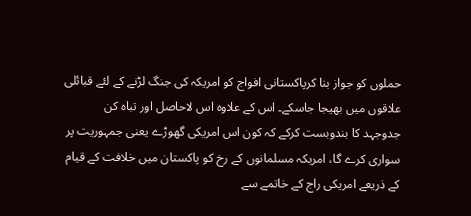حملوں کو جواز بنا کرپاکستانی افواج کو امریکہ کی جنگ لڑنے کے لئے قبائلی علاقوں میں بھیجا جاسکے۔ اس کے علاوہ اس لاحاصل اور تباہ کن جدوجہد کا بندوبست کرکے کہ کون اس امریکی گھوڑے یعنی جمہوریت پر سواری کرے گا، امریکہ مسلمانوں کے رخ کو پاکستان میں خلافت کے قیام کے ذریعے امریکی راج کے خاتمے سے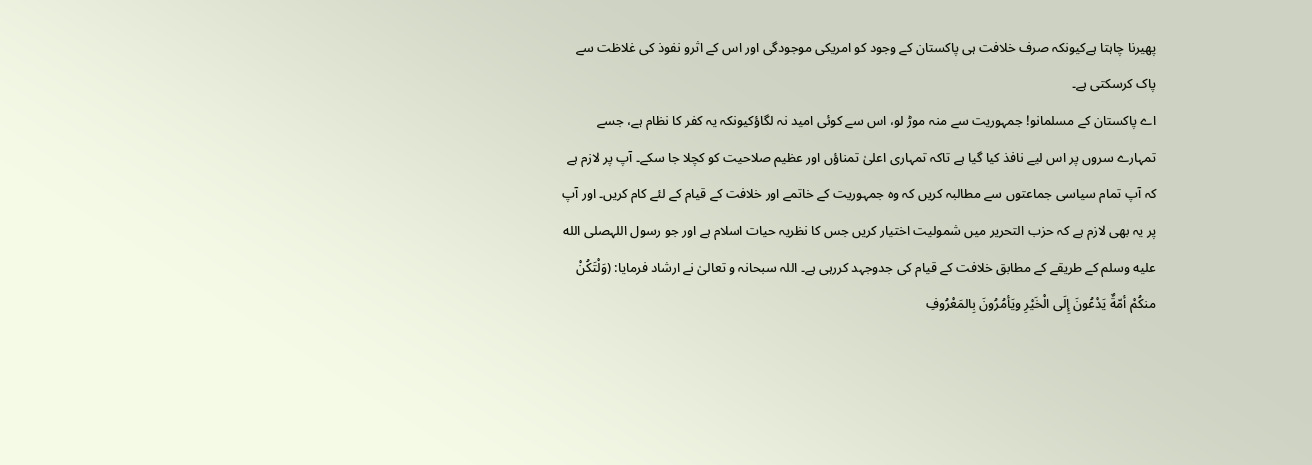پھیرنا چاہتا ہےکیونکہ صرف خلافت ہی پاکستان کے وجود کو امریکی موجودگی اور اس کے اثرو نفوذ کی غلاظت سے پاک کرسکتی ہے۔
اے پاکستان کے مسلمانو! جمہوریت سے منہ موڑ لو، اس سے کوئی امید نہ لگاؤکیونکہ یہ کفر کا نظام ہے، جسے تمہارے سروں پر اس لیے نافذ کیا گیا ہے تاکہ تمہاری اعلیٰ تمناؤں اور عظیم صلاحیت کو کچلا جا سکے۔ آپ پر لازم ہے کہ آپ تمام سیاسی جماعتوں سے مطالبہ کریں کہ وہ جمہوریت کے خاتمے اور خلافت کے قیام کے لئے کام کریں۔ اور آپ پر یہ بھی لازم ہے کہ حزب التحریر میں شمولیت اختیار کریں جس کا نظریہ حیات اسلام ہے اور جو رسول اللہصلى الله عليه وسلم کے طریقے کے مطابق خلافت کے قیام کی جدوجہد کررہی ہے۔ اللہ سبحانہ و تعالیٰ نے ارشاد فرمایا: (وَلْتَكُنْ منكُمْ أمّةٌ يَدْعُونَ إِلَى الْخَيْرِ ويَأمُرُونَ بِالمَعْرُوفِ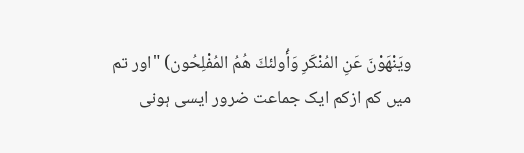ويَنْهَوْنَ عَنِ المُنْكَرِ وَأُولئكَ هُمُ المُفْلِحُون) "اور تم میں کم ازکم ایک جماعت ضرور ایسی ہونی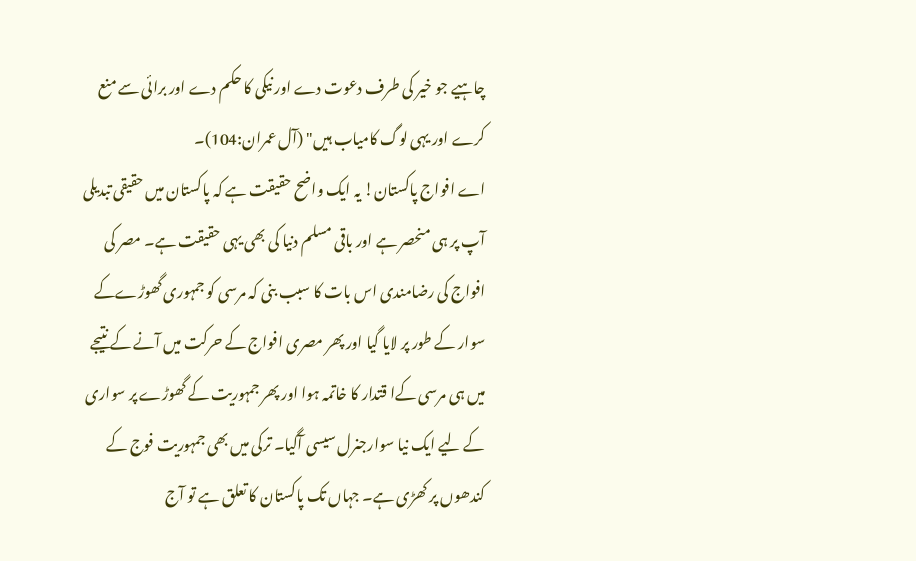چاہیے جو خیر کی طرف دعوت دے اور نیکی کا حکم دے اور برائی سے منع کرے اور یہی لوگ کامیاب ہیں" (آل عمران:104)۔
اے افواج پاکستان! یہ ایک واضح حقیقت ہے کہ پاکستان میں حقیقی تبدیلی آپ پر ہی منحصر ہے اور باقی مسلم دنیا کی بھی یہی حقیقت ہے۔ مصر کی افواج کی رضامندی اس بات کا سبب بنی کہ مرسی کو جمہوری گھوڑےکے سوار کے طور پر لایا گیا اور پھر مصری افواج کے حرکت میں آنے کے نتیجے میں ہی مرسی کےا قتدار کا خاتمہ ہوا اور پھر جمہوریت کے گھوڑے پر سواری کے لیے ایک نیا سوارجنرل سیسی آگیا۔ ترکی میں بھی جمہوریت فوج کے کندھوں پر کھڑی ہے۔ جہاں تک پاکستان کا تعلق ہے تو آج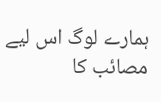ہمارے لوگ اس لیے مصائب کا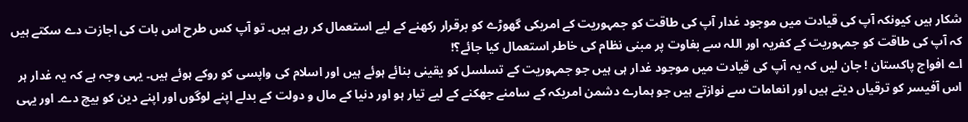شکار ہیں کیونکہ آپ کی قیادت میں موجود غدار آپ کی طاقت کو جمہوریت کے امریکی گھوڑے کو برقرار رکھنے کے لیے استعمال کر رہے ہیں۔ تو آپ کس طرح اس بات کی اجازت دے سکتے ہیں کہ آپ کی طاقت کو جمہوریت کے کفریہ اور اللہ سے بغاوت پر مبنی نظام کی خاطر استعمال کیا جائے؟!
اے افواج پاکستان ! جان لیں کہ یہ آپ کی قیادت میں موجود غدار ہی ہیں جو جمہوریت کے تسلسل کو یقینی بنائے ہوئے ہیں اور اسلام کی واپسی کو روکے ہوئے ہیں۔ یہی وجہ ہے کہ یہ غدار ہر اس آفیسر کو ترقیاں دیتے ہیں اور انعامات سے نوازتے ہیں جو ہمارے دشمن امریکہ کے سامنے جھکنے کے لیے تیار ہو اور دنیا کے مال و دولت کے بدلے اپنے لوگوں اور اپنے دین کو بیچ دے۔ اور یہی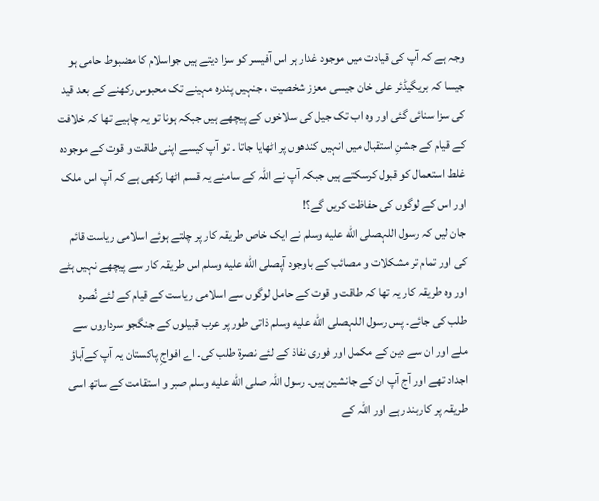وجہ ہے کہ آپ کی قیادت میں موجود غدار ہر اس آفیسر کو سزا دیتے ہیں جواسلام کا مضبوط حامی ہو جیسا کہ بریگیڈئر علی خان جیسی معزز شخصیت ، جنہیں پندرہ مہینے تک محبوس رکھنے کے بعد قید کی سزا سنائی گئی اور وہ اب تک جیل کی سلاخوں کے پیچھے ہیں جبکہ ہونا تو یہ چاہیے تھا کہ خلافت کے قیام کے جشنِ استقبال میں انہیں کندھوں پر اٹھایا جاتا ۔ تو آپ کیسے اپنی طاقت و قوت کے موجودہ غلط استعمال کو قبول کرسکتے ہیں جبکہ آپ نے اللہ کے سامنے یہ قسم اٹھا رکھی ہے کہ آپ اس ملک اور اس کے لوگوں کی حفاظت کریں گے؟!
جان لیں کہ رسول اللہصلى الله عليه وسلم نے ایک خاص طریقہ کار پر چلتے ہوئے اسلامی ریاست قائم کی اور تمام تر مشکلات و مصائب کے باوجود آپصلى الله عليه وسلم اس طریقہ کار سے پیچھے نہیں ہٹے اور وہ طریقہ کار یہ تھا کہ طاقت و قوت کے حامل لوگوں سے اسلامی ریاست کے قیام کے لئے نُصرہ طلب کی جائے۔ پس رسول اللہصلى الله عليه وسلم ذاتی طور پر عرب قبیلوں کے جنگجو سرداروں سے ملے اور ان سے دین کے مکمل اور فوری نفاذ کے لئے نصرۃ طلب کی۔ اے افواجِ پاکستان یہ آپ کےآباؤ اجداد تھے اور آج آپ ان کے جانشین ہیں۔ رسول اللہ صلى الله عليه وسلم صبر و استقامت کے ساتھ اسی طریقہ پر کاربند رہے اور اللہ کے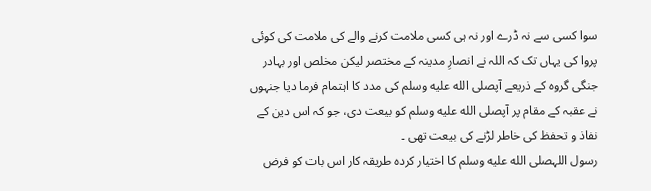سوا کسی سے نہ ڈرے اور نہ ہی کسی ملامت کرنے والے کی ملامت کی کوئی پروا کی یہاں تک کہ اللہ نے انصارِ مدینہ کے مختصر لیکن مخلص اور بہادر جنگی گروہ کے ذریعے آپصلى الله عليه وسلم کی مدد کا اہتمام فرما دیا جنہوں نے عقبہ کے مقام پر آپصلى الله عليه وسلم کو بیعت دی، جو کہ اس دین کے نفاذ و تحفظ کی خاطر لڑنے کی بیعت تھی ۔
رسول اللہصلى الله عليه وسلم کا اختیار کردہ طریقہ کار اس بات کو فرض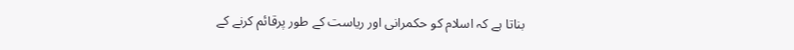بناتا ہے کہ اسلام کو حکمرانی اور ریاست کے طور پرقائم کرنے کے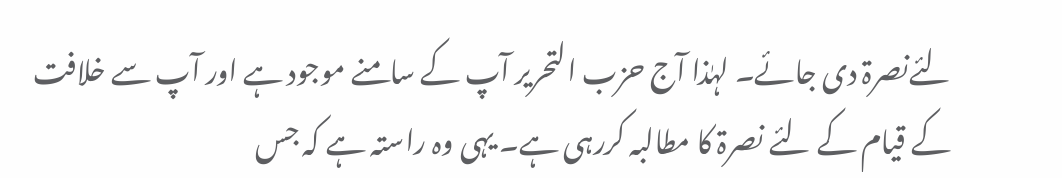لئےنصرۃ دی جائے۔ لہٰذا آج حزب التحریر آپ کے سامنے موجود ہے اور آپ سے خلافت کے قیام کے لئے نصرۃ کا مطالبہ کررہی ہے۔ یہی وہ راستہ ہے کہ جس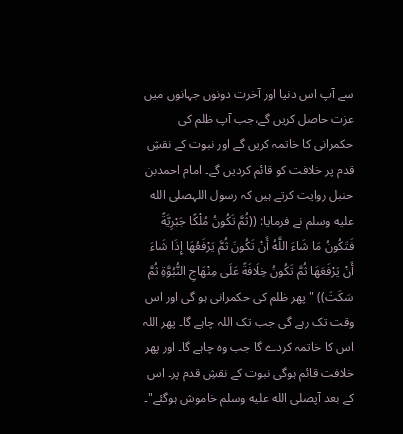سے آپ اس دنیا اور آخرت دونوں جہانوں میں عزت حاصل کریں گے،جب آپ ظلم کی حکمرانی کا خاتمہ کریں گے اور نبوت کے نقشِ قدم پر خلافت کو قائم کردیں گے۔ امام احمدبن حنبل روایت کرتے ہیں کہ رسول اللہصلى الله عليه وسلم نے فرمایا: ((ثُمَّ تَكُونُ مُلْكًا جَبْرِيَّةً فَتَكُونُ مَا شَاءَ اللَّهُ أَنْ تَكُونَ ثُمَّ يَرْفَعُهَا إِذَا شَاءَ أَنْ يَرْفَعَهَا ثُمَّ تَكُونُ خِلَافَةً عَلَى مِنْهَاجِ النُّبُوَّةِ ثُمَّ سَكَتَ)) "پھر ظلم کی حکمرانی ہو گی اور اس وقت تک رہے گی جب تک اللہ چاہے گا۔ پھر اللہ اس کا خاتمہ کردے گا جب وہ چاہے گا۔ اور پھر خلافت قائم ہوگی نبوت کے نقشِ قدم پر۔ اس کے بعد آپصلى الله عليه وسلم خاموش ہوگئے"۔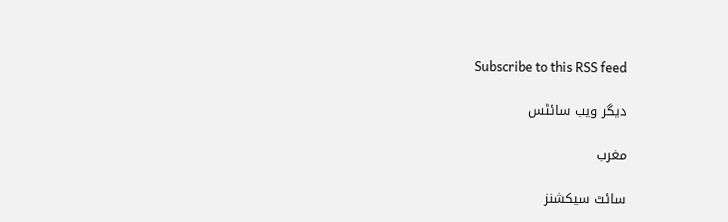Subscribe to this RSS feed

دیگر ویب سائٹس

مغرب

سائٹ سیکشنز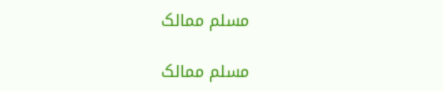مسلم ممالک

مسلم ممالک